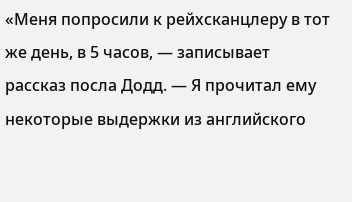«Меня попросили к рейхсканцлеру в тот же день, в 5 часов, — записывает рассказ посла Додд. — Я прочитал ему некоторые выдержки из английского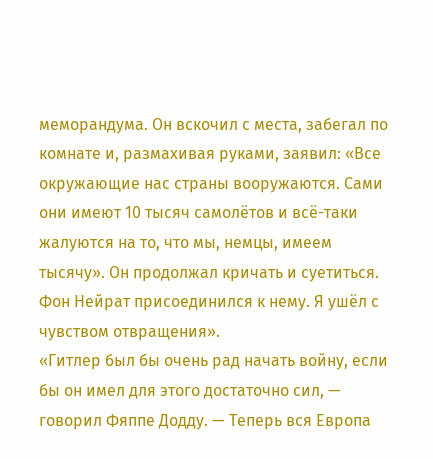меморандума. Он вскочил с места, забегал по комнате и, размахивая руками, заявил: «Все окружающие нас страны вооружаются. Сами они имеют 10 тысяч самолётов и всё-таки жалуются на то, что мы, немцы, имеем тысячу». Он продолжал кричать и суетиться. Фон Нейрат присоединился к нему. Я ушёл с чувством отвращения».
«Гитлер был бы очень рад начать войну, если бы он имел для этого достаточно сил, — говорил Фяппе Додду. — Теперь вся Европа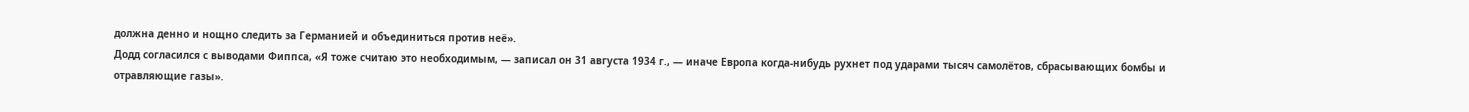должна денно и нощно следить за Германией и объединиться против неё».
Додд согласился с выводами Фиппса, «Я тоже считаю это необходимым, — записал он 31 августа 1934 г., — иначе Европа когда-нибудь рухнет под ударами тысяч самолётов, сбрасывающих бомбы и отравляющие газы».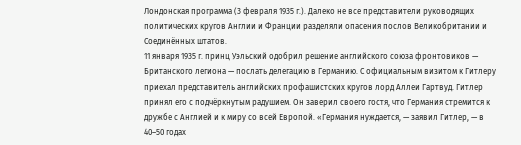Лондонская программа (3 февраля 1935 г.). Далеко не все представители руководящих политических кругов Англии и Франции разделяли опасения послов Великобритании и Соединённых штатов.
11 января 1935 г. принц Уэльский одобрил решение английского союза фронтовиков — Британского легиона — послать делегацию в Германию. С официальным визитом к Гитлеру приехал представитель английских профашистских кругов лорд Аллеи Гартвуд. Гитлер принял его с подчёркнутым радушием. Он заверил своего гостя, что Германия стремится к дружбе с Англией и к миру со всей Европой. «Германия нуждается, — заявил Гитлер, — в 40–50 годах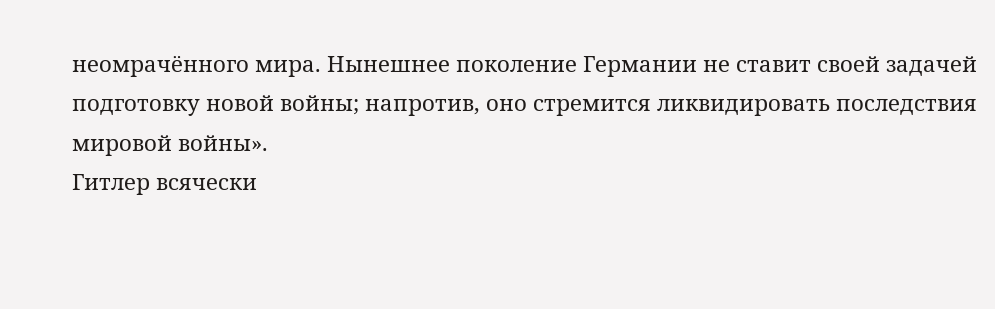неомрачённого мира. Нынешнее поколение Германии не ставит своей задачей подготовку новой войны; напротив, оно стремится ликвидировать последствия мировой войны».
Гитлер всячески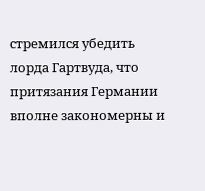стремился убедить лорда Гартвуда, что притязания Германии вполне закономерны и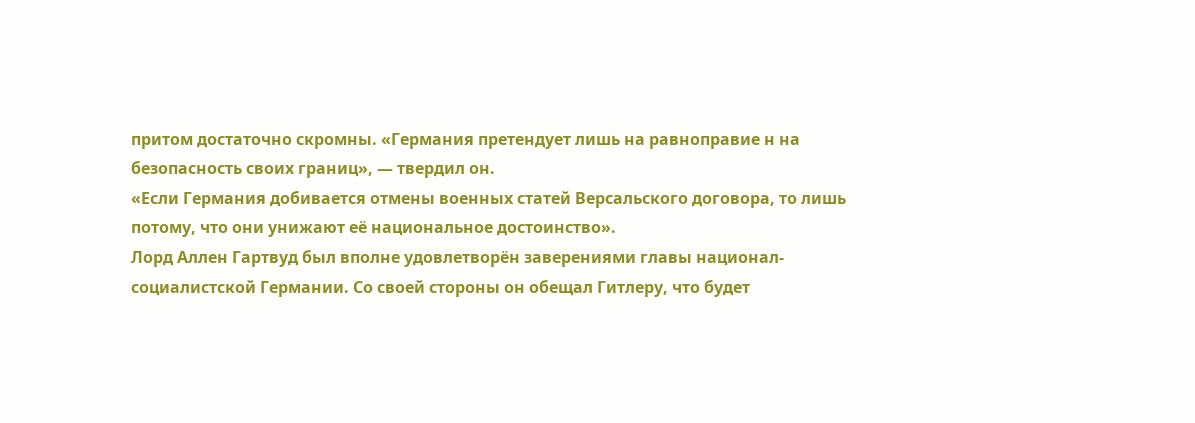притом достаточно скромны. «Германия претендует лишь на равноправие н на безопасность своих границ», — твердил он.
«Если Германия добивается отмены военных статей Версальского договора, то лишь потому, что они унижают её национальное достоинство».
Лорд Аллен Гартвуд был вполне удовлетворён заверениями главы национал-социалистской Германии. Со своей стороны он обещал Гитлеру, что будет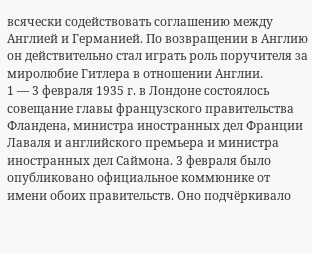всячески содействовать соглашению между Англией и Германией. По возвращении в Англию он действительно стал играть роль поручителя за миролюбие Гитлера в отношении Англии.
1 — 3 февраля 1935 г. в Лондоне состоялось совещание главы французского правительства Фландена, министра иностранных дел Франции Лаваля и английского премьера и министра иностранных дел Саймона. 3 февраля было опубликовано официальное коммюнике от имени обоих правительств. Оно подчёркивало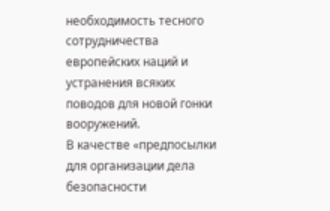необходимость тесного сотрудничества европейских наций и устранения всяких поводов для новой гонки вооружений.
В качестве «предпосылки для организации дела безопасности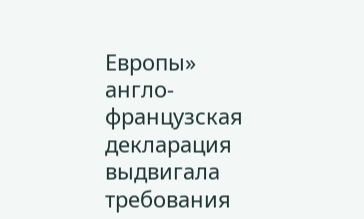Европы» англо-французская декларация выдвигала требования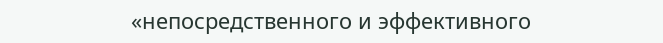«непосредственного и эффективного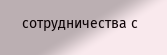сотрудничества с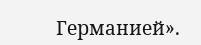Германией».